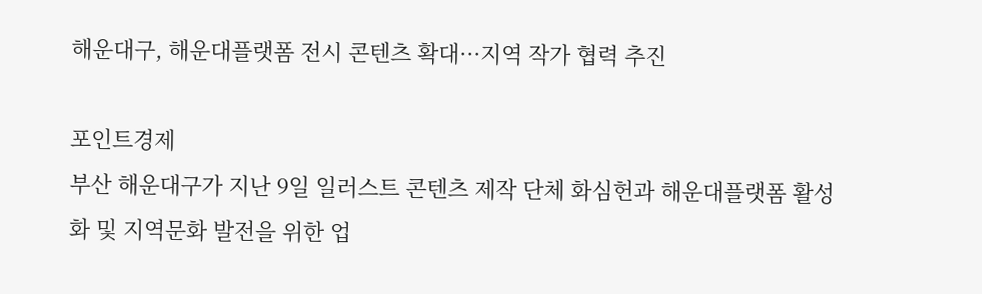해운대구, 해운대플랫폼 전시 콘텐츠 확대···지역 작가 협력 추진

포인트경제
부산 해운대구가 지난 9일 일러스트 콘텐츠 제작 단체 화심헌과 해운대플랫폼 활성화 및 지역문화 발전을 위한 업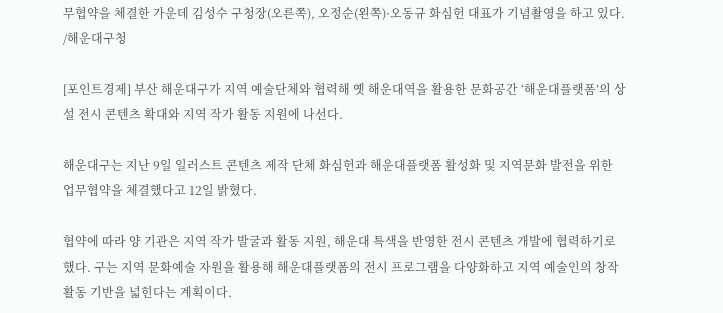무협약을 체결한 가운데 김성수 구청장(오른쪽), 오정순(왼쪽)·오동규 화심헌 대표가 기념촬영을 하고 있다. /해운대구청

[포인트경제] 부산 해운대구가 지역 예술단체와 협력해 옛 해운대역을 활용한 문화공간 ‘해운대플랫폼’의 상설 전시 콘텐츠 확대와 지역 작가 활동 지원에 나선다.

해운대구는 지난 9일 일러스트 콘텐츠 제작 단체 화심헌과 해운대플랫폼 활성화 및 지역문화 발전을 위한 업무협약을 체결했다고 12일 밝혔다.

협약에 따라 양 기관은 지역 작가 발굴과 활동 지원, 해운대 특색을 반영한 전시 콘텐츠 개발에 협력하기로 했다. 구는 지역 문화예술 자원을 활용해 해운대플랫폼의 전시 프로그램을 다양화하고 지역 예술인의 창작 활동 기반을 넓힌다는 계획이다.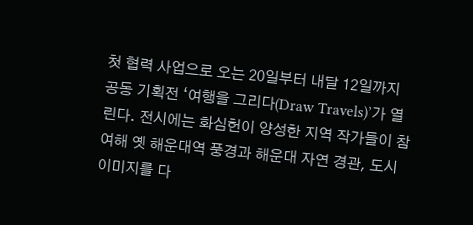첫 협력 사업으로 오는 20일부터 내달 12일까지 공동 기획전 ‘여행을 그리다(Draw Travels)’가 열린다. 전시에는 화심헌이 양성한 지역 작가들이 참여해 옛 해운대역 풍경과 해운대 자연 경관, 도시 이미지를 다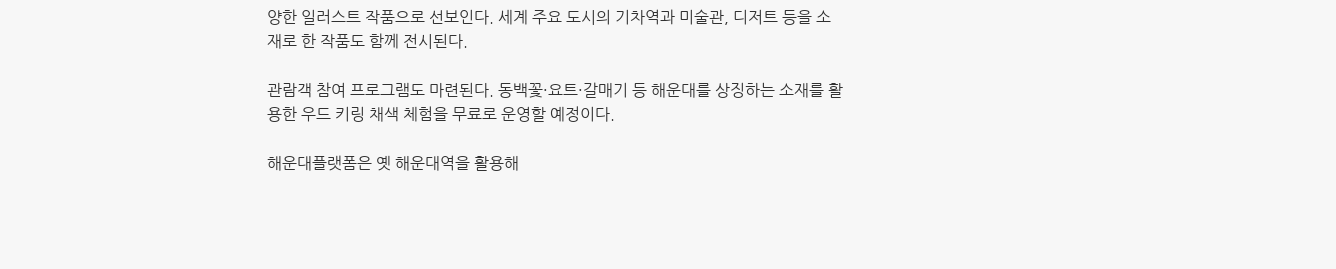양한 일러스트 작품으로 선보인다. 세계 주요 도시의 기차역과 미술관, 디저트 등을 소재로 한 작품도 함께 전시된다.

관람객 참여 프로그램도 마련된다. 동백꽃·요트·갈매기 등 해운대를 상징하는 소재를 활용한 우드 키링 채색 체험을 무료로 운영할 예정이다.

해운대플랫폼은 옛 해운대역을 활용해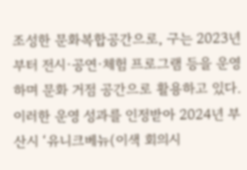조성한 문화복합공간으로, 구는 2023년부터 전시·공연·체험 프로그램 등을 운영하며 문화 거점 공간으로 활용하고 있다. 이러한 운영 성과를 인정받아 2024년 부산시 ‘유니크베뉴(이색 회의시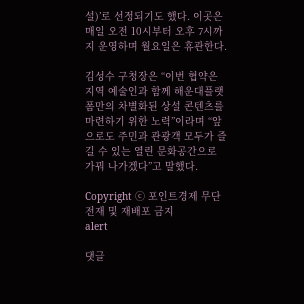설)’로 선정되기도 했다. 이곳은 매일 오전 10시부터 오후 7시까지 운영하며 월요일은 휴관한다.

김성수 구청장은 “이번 협약은 지역 예술인과 함께 해운대플랫폼만의 차별화된 상설 콘텐츠를 마련하기 위한 노력”이라며 “앞으로도 주민과 관광객 모두가 즐길 수 있는 열린 문화공간으로 가꿔 나가겠다”고 말했다.

Copyright ⓒ 포인트경제 무단 전재 및 재배포 금지
alert

댓글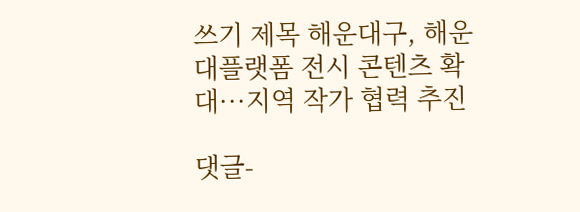쓰기 제목 해운대구, 해운대플랫폼 전시 콘텐츠 확대···지역 작가 협력 추진

댓글-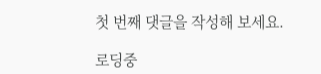첫 번째 댓글을 작성해 보세요.

로딩중